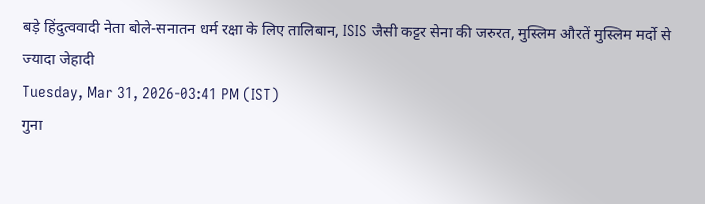बड़े हिंदुत्ववादी नेता बोले-सनातन धर्म रक्षा के लिए तालिबान, ISIS जैसी कट्टर सेना की जरुरत, मुस्लिम औरतें मुस्लिम मर्दो से ज्यादा जेहादी
Tuesday, Mar 31, 2026-03:41 PM (IST)
गुना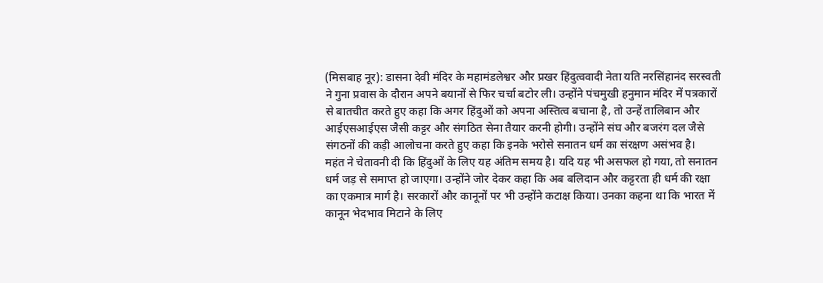(मिसबाह नूर): डासना देवी मंदिर के महामंडलेश्वर और प्रखर हिंदुत्ववादी नेता यति नरसिंहानंद सरस्वती ने गुना प्रवास के दौरान अपने बयानों से फिर चर्चा बटोर ली। उन्होंने पंचमुखी हनुमान मंदिर में पत्रकारों से बातचीत करते हुए कहा कि अगर हिंदुओं को अपना अस्तित्व बचाना है, तो उन्हें तालिबान और आईएसआईएस जैसी कट्टर और संगठित सेना तैयार करनी होगी। उन्होंने संघ और बजरंग दल जैसे संगठनों की कड़ी आलोचना करते हुए कहा कि इनके भरोसे सनातन धर्म का संरक्षण असंभव है।
महंत ने चेतावनी दी कि हिंदुओं के लिए यह अंतिम समय है। यदि यह भी असफल हो गया, तो सनातन धर्म जड़ से समाप्त हो जाएगा। उन्होंने जोर देकर कहा कि अब बलिदान और कट्टरता ही धर्म की रक्षा का एकमात्र मार्ग है। सरकारों और कानूनों पर भी उन्होंने कटाक्ष किया। उनका कहना था कि भारत में कानून भेदभाव मिटाने के लिए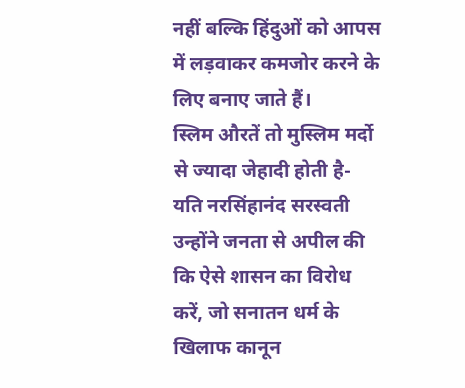नहीं बल्कि हिंदुओं को आपस में लड़वाकर कमजोर करने के लिए बनाए जाते हैं।
स्लिम औरतें तो मुस्लिम मर्दो से ज्यादा जेहादी होती है- यति नरसिंहानंद सरस्वती
उन्होंने जनता से अपील की कि ऐसे शासन का विरोध करें, जो सनातन धर्म के खिलाफ कानून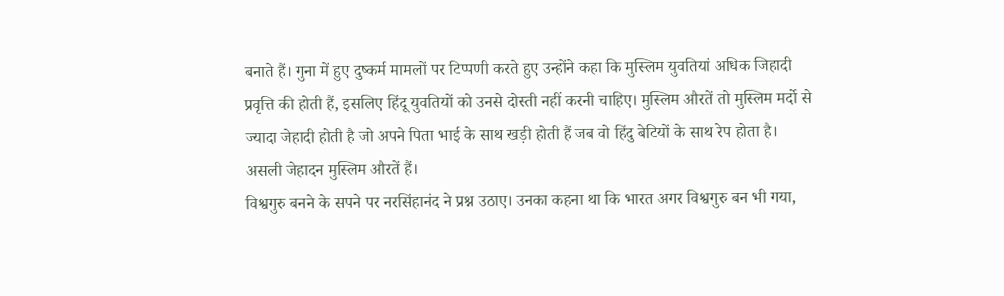बनाते हैं। गुना में हुए दुष्कर्म मामलों पर टिप्पणी करते हुए उन्होंने कहा कि मुस्लिम युवतियां अधिक जिहादी प्रवृत्ति की होती हैं, इसलिए हिंदू युवतियों को उनसे दोस्ती नहीं करनी चाहिए। मुस्लिम औरतें तो मुस्लिम मर्दो से ज्यादा जेहादी होती है जो अपने पिता भाई के साथ खड़ी होती हैं जब वो हिंदु बेटियों के साथ रेप होता है। असली जेहादन मुस्लिम औरतें हैं।
विश्वगुरु बनने के सपने पर नरसिंहानंद ने प्रश्न उठाए। उनका कहना था कि भारत अगर विश्वगुरु बन भी गया,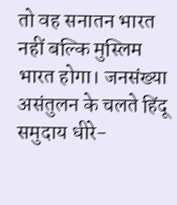तो वह सनातन भारत नहीं बल्कि मुस्लिम भारत होगा। जनसंख्या असंतुलन के चलते हिंदू समुदाय धीरे-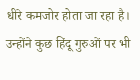धीरे कमजोर होता जा रहा है। उन्होंने कुछ हिंदू गुरुओं पर भी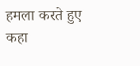हमला करते हुए कहा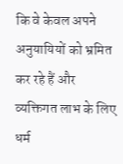कि वे केवल अपने अनुयायियों को भ्रमित कर रहे हैं और व्यक्तिगत लाभ के लिए धर्म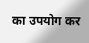का उपयोग कर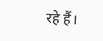रहे हैं।